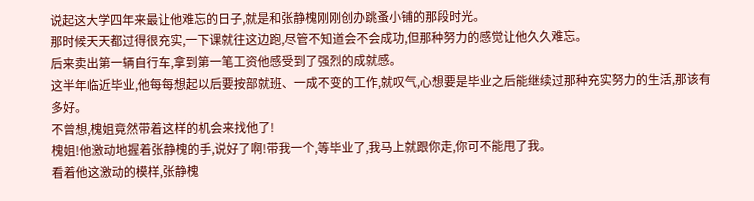说起这大学四年来最让他难忘的日子,就是和张静槐刚刚创办跳蚤小铺的那段时光。
那时候天天都过得很充实,一下课就往这边跑,尽管不知道会不会成功,但那种努力的感觉让他久久难忘。
后来卖出第一辆自行车,拿到第一笔工资他感受到了强烈的成就感。
这半年临近毕业,他每每想起以后要按部就班、一成不变的工作,就叹气,心想要是毕业之后能继续过那种充实努力的生活,那该有多好。
不曾想,槐姐竟然带着这样的机会来找他了!
槐姐!他激动地握着张静槐的手,说好了啊!带我一个,等毕业了,我马上就跟你走,你可不能甩了我。
看着他这激动的模样,张静槐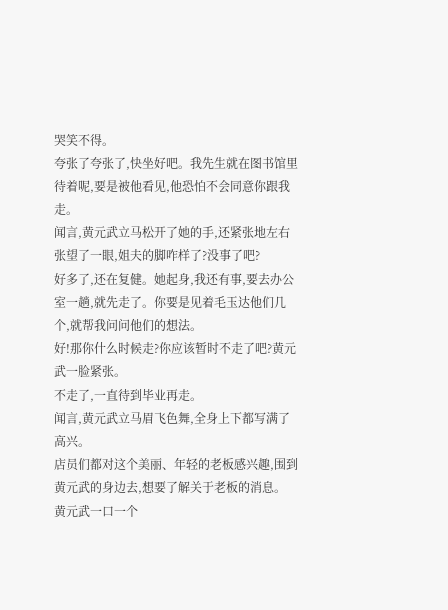哭笑不得。
夸张了夸张了,快坐好吧。我先生就在图书馆里待着呢,要是被他看见,他恐怕不会同意你跟我走。
闻言,黄元武立马松开了她的手,还紧张地左右张望了一眼,姐夫的脚咋样了?没事了吧?
好多了,还在复健。她起身,我还有事,要去办公室一趟,就先走了。你要是见着毛玉达他们几个,就帮我问问他们的想法。
好!那你什么时候走?你应该暂时不走了吧?黄元武一脸紧张。
不走了,一直待到毕业再走。
闻言,黄元武立马眉飞色舞,全身上下都写满了高兴。
店员们都对这个美丽、年轻的老板感兴趣,围到黄元武的身边去,想要了解关于老板的消息。
黄元武一口一个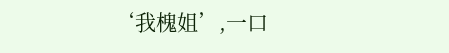‘我槐姐’,一口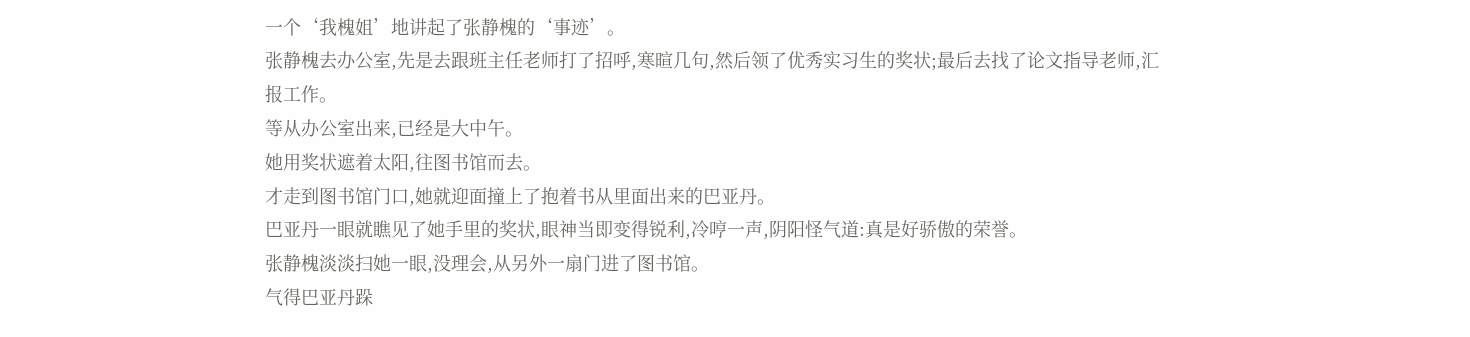一个‘我槐姐’地讲起了张静槐的‘事迹’。
张静槐去办公室,先是去跟班主任老师打了招呼,寒暄几句,然后领了优秀实习生的奖状;最后去找了论文指导老师,汇报工作。
等从办公室出来,已经是大中午。
她用奖状遮着太阳,往图书馆而去。
才走到图书馆门口,她就迎面撞上了抱着书从里面出来的巴亚丹。
巴亚丹一眼就瞧见了她手里的奖状,眼神当即变得锐利,冷哼一声,阴阳怪气道:真是好骄傲的荣誉。
张静槐淡淡扫她一眼,没理会,从另外一扇门进了图书馆。
气得巴亚丹跺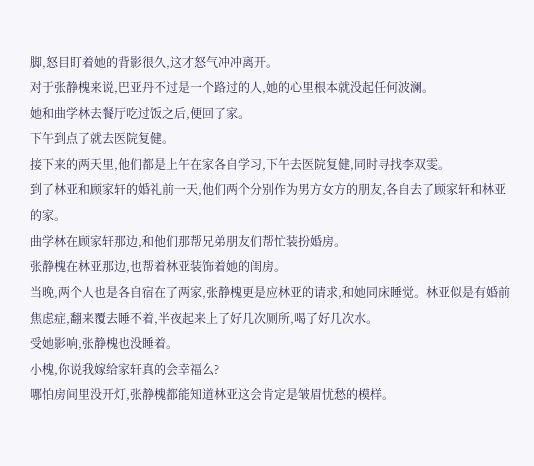脚,怒目盯着她的背影很久,这才怒气冲冲离开。
对于张静槐来说,巴亚丹不过是一个路过的人,她的心里根本就没起任何波澜。
她和曲学林去餐厅吃过饭之后,便回了家。
下午到点了就去医院复健。
接下来的两天里,他们都是上午在家各自学习,下午去医院复健,同时寻找李双雯。
到了林亚和顾家轩的婚礼前一天,他们两个分别作为男方女方的朋友,各自去了顾家轩和林亚的家。
曲学林在顾家轩那边,和他们那帮兄弟朋友们帮忙装扮婚房。
张静槐在林亚那边,也帮着林亚装饰着她的闺房。
当晚,两个人也是各自宿在了两家,张静槐更是应林亚的请求,和她同床睡觉。林亚似是有婚前焦虑症,翻来覆去睡不着,半夜起来上了好几次厕所,喝了好几次水。
受她影响,张静槐也没睡着。
小槐,你说我嫁给家轩真的会幸福么?
哪怕房间里没开灯,张静槐都能知道林亚这会肯定是皱眉忧愁的模样。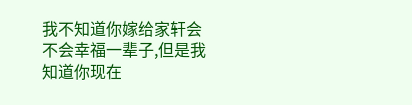我不知道你嫁给家轩会不会幸福一辈子,但是我知道你现在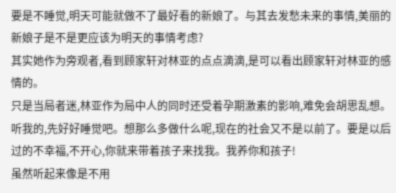要是不睡觉,明天可能就做不了最好看的新娘了。与其去发愁未来的事情,美丽的新娘子是不是更应该为明天的事情考虑?
其实她作为旁观者,看到顾家轩对林亚的点点滴滴,是可以看出顾家轩对林亚的感情的。
只是当局者迷,林亚作为局中人的同时还受着孕期激素的影响,难免会胡思乱想。
听我的,先好好睡觉吧。想那么多做什么呢,现在的社会又不是以前了。要是以后过的不幸福,不开心,你就来带着孩子来找我。我养你和孩子!
虽然听起来像是不用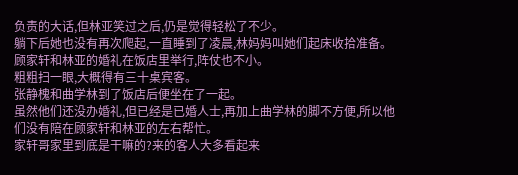负责的大话,但林亚笑过之后,仍是觉得轻松了不少。
躺下后她也没有再次爬起,一直睡到了凌晨,林妈妈叫她们起床收拾准备。
顾家轩和林亚的婚礼在饭店里举行,阵仗也不小。
粗粗扫一眼,大概得有三十桌宾客。
张静槐和曲学林到了饭店后便坐在了一起。
虽然他们还没办婚礼,但已经是已婚人士,再加上曲学林的脚不方便,所以他们没有陪在顾家轩和林亚的左右帮忙。
家轩哥家里到底是干嘛的?来的客人大多看起来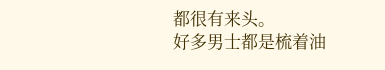都很有来头。
好多男士都是梳着油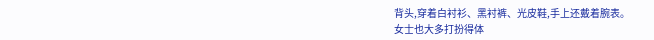背头,穿着白衬衫、黑衬裤、光皮鞋,手上还戴着腕表。
女士也大多打扮得体